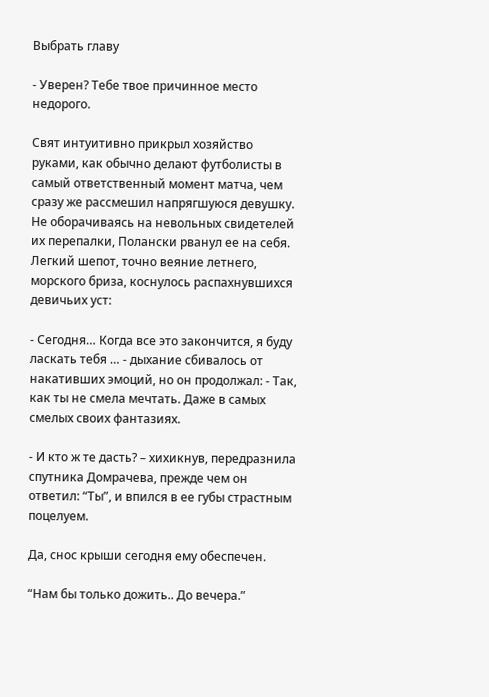Выбрать главу

- Уверен? Тебе твое причинное место недорого.

Свят интуитивно прикрыл хозяйство руками, как обычно делают футболисты в самый ответственный момент матча, чем сразу же рассмешил напрягшуюся девушку. Не оборачиваясь на невольных свидетелей их перепалки, Полански рванул ее на себя. Легкий шепот, точно веяние летнего, морского бриза, коснулось распахнувшихся девичьих уст:

- Сегодня… Когда все это закончится, я буду ласкать тебя … - дыхание сбивалось от накативших эмоций, но он продолжал: - Так, как ты не смела мечтать. Даже в самых смелых своих фантазиях.

- И кто ж те дасть? – хихикнув, передразнила спутника Домрачева, прежде чем он ответил: “Ты”, и впился в ее губы страстным поцелуем.

Да, снос крыши сегодня ему обеспечен.

“Нам бы только дожить.. До вечера.”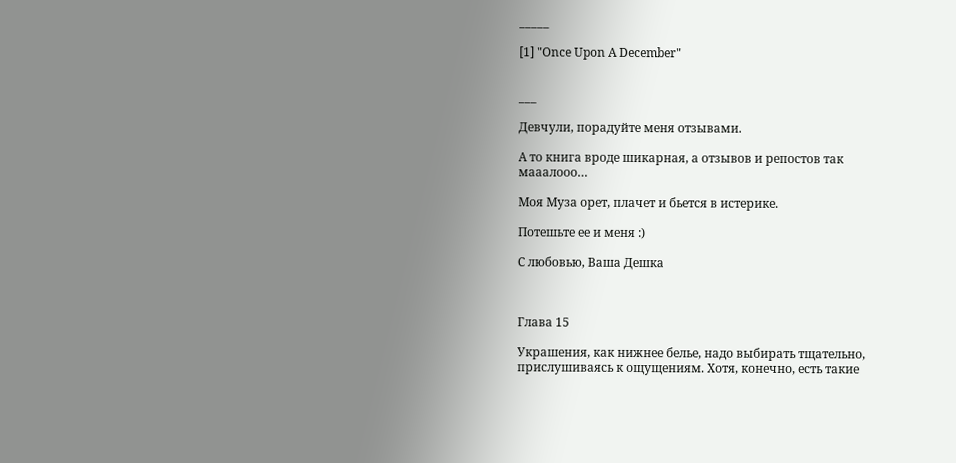_____

[1] "Once Upon A December"


___

Девчули, порадуйте меня отзывами.

А то книга вроде шикарная, а отзывов и репостов так мааалооо…

Моя Муза орет, плачет и бьется в истерике.

Потешьте ее и меня :)

С любовью, Ваша Дешка



Глава 15

Украшения, как нижнее белье, надо выбирать тщательно, прислушиваясь к ощущениям. Хотя, конечно, есть такие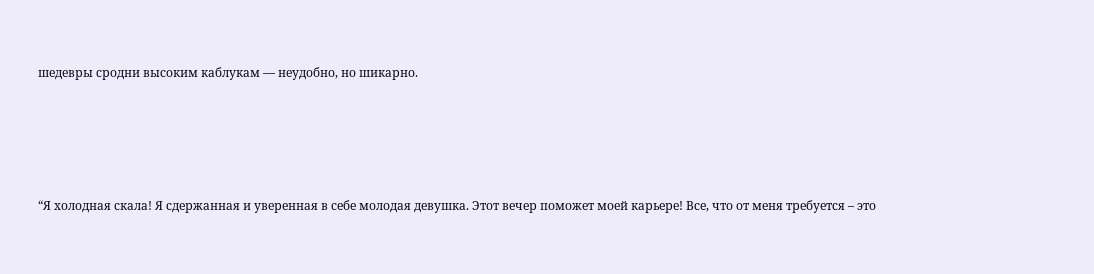шедевры сродни высоким каблукам — неудобно, но шикарно.





“Я холодная скала! Я сдержанная и уверенная в себе молодая девушка. Этот вечер поможет моей карьере! Все, что от меня требуется – это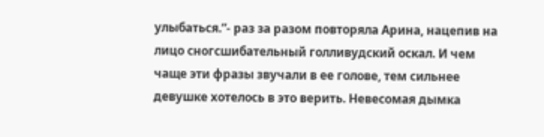улыбаться.”- раз за разом повторяла Арина, нацепив на лицо сногсшибательный голливудский оскал. И чем чаще эти фразы звучали в ее голове, тем сильнее девушке хотелось в это верить. Невесомая дымка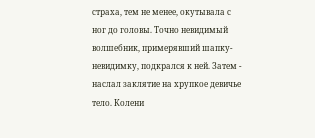страха, тем не менее, окутывала с ног до головы. Точно невидимый волшебник, примерявший шапку-невидимку, подкрался к ней. Затем - наслал заклятие на хрупкое девичье тело. Колени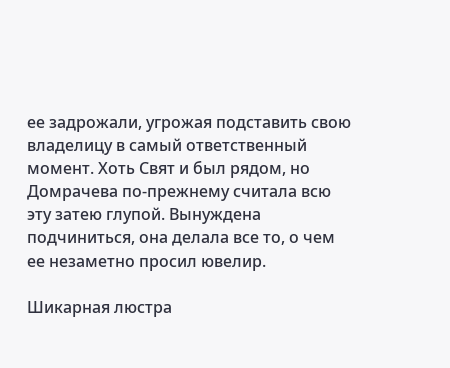ее задрожали, угрожая подставить свою владелицу в самый ответственный момент. Хоть Свят и был рядом, но Домрачева по-прежнему считала всю эту затею глупой. Вынуждена подчиниться, она делала все то, о чем ее незаметно просил ювелир.

Шикарная люстра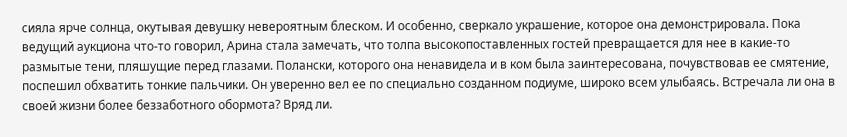сияла ярче солнца, окутывая девушку невероятным блеском. И особенно, сверкало украшение, которое она демонстрировала. Пока ведущий аукциона что-то говорил, Арина стала замечать, что толпа высокопоставленных гостей превращается для нее в какие-то размытые тени, пляшущие перед глазами. Полански, которого она ненавидела и в ком была заинтересована, почувствовав ее смятение, поспешил обхватить тонкие пальчики. Он уверенно вел ее по специально созданном подиуме, широко всем улыбаясь. Встречала ли она в своей жизни более беззаботного обормота? Вряд ли.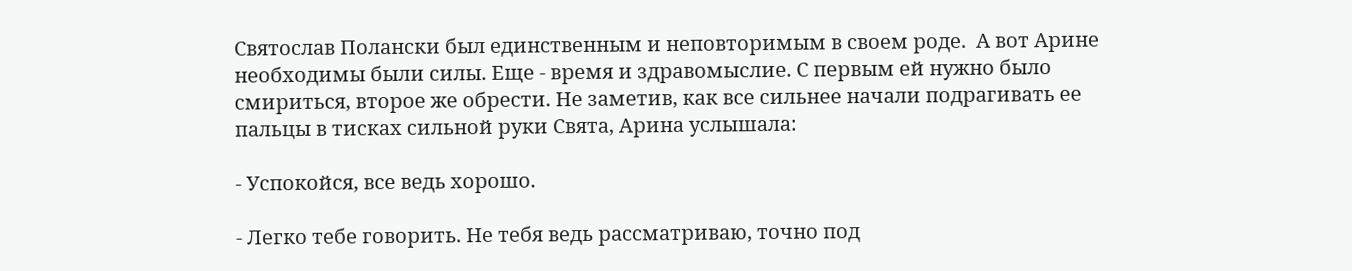Святослав Полански был единственным и неповторимым в своем роде.  А вот Арине необходимы были силы. Еще - время и здравомыслие. С первым ей нужно было смириться, второе же обрести. Не заметив, как все сильнее начали подрагивать ее пальцы в тисках сильной руки Свята, Арина услышала:

- Успокойся, все ведь хорошо.

- Легко тебе говорить. Не тебя ведь рассматриваю, точно под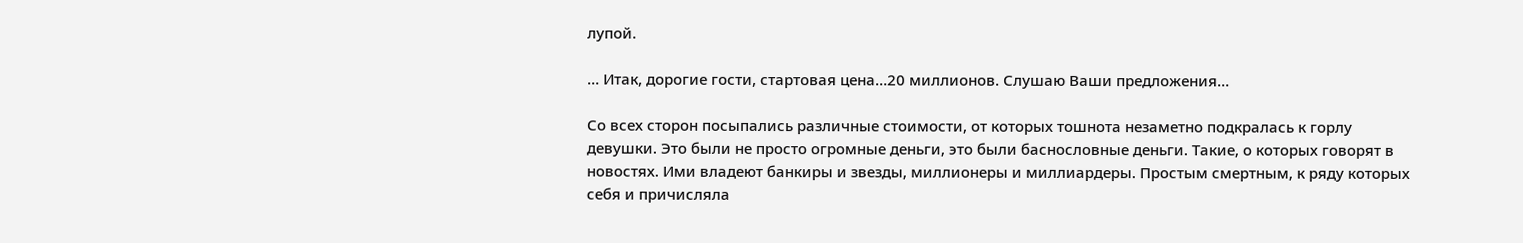лупой.

… Итак, дорогие гости, стартовая цена…20 миллионов. Слушаю Ваши предложения…

Со всех сторон посыпались различные стоимости, от которых тошнота незаметно подкралась к горлу девушки. Это были не просто огромные деньги, это были баснословные деньги. Такие, о которых говорят в новостях. Ими владеют банкиры и звезды, миллионеры и миллиардеры. Простым смертным, к ряду которых себя и причисляла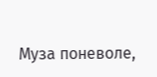Муза поневоле,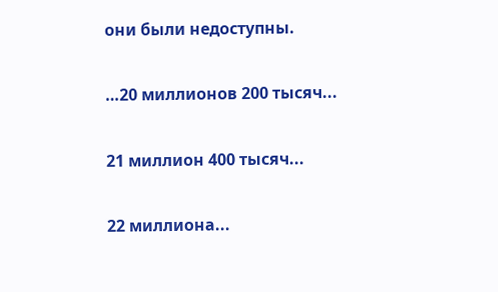они были недоступны.

…20 миллионов 200 тысяч...

21 миллион 400 тысяч...

22 миллиона...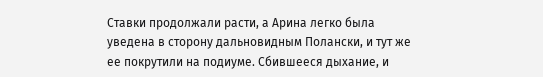Ставки продолжали расти, а Арина легко была уведена в сторону дальновидным Полански, и тут же ее покрутили на подиуме. Сбившееся дыхание, и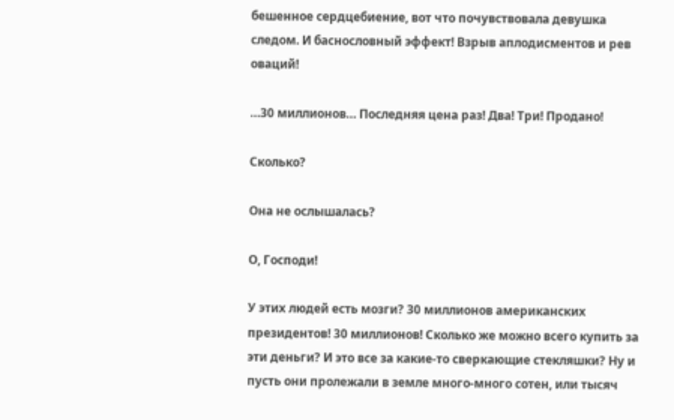бешенное сердцебиение, вот что почувствовала девушка следом. И баснословный эффект! Взрыв аплодисментов и рев оваций!

…30 миллионов… Последняя цена раз! Два! Три! Продано!

Сколько?

Она не ослышалась?

О, Господи!

У этих людей есть мозги? 30 миллионов американских президентов! 30 миллионов! Сколько же можно всего купить за эти деньги? И это все за какие-то сверкающие стекляшки? Ну и пусть они пролежали в земле много-много сотен, или тысяч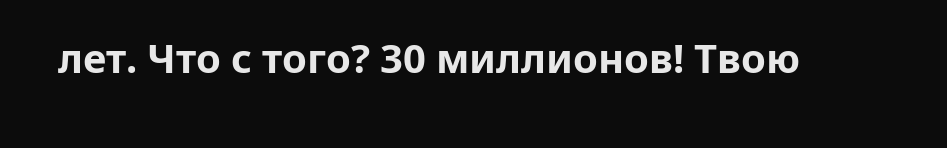лет. Что с того? 30 миллионов! Твою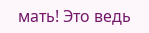мать! Это ведь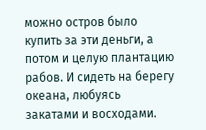можно остров было купить за эти деньги, а потом и целую плантацию рабов. И сидеть на берегу океана, любуясь закатами и восходами.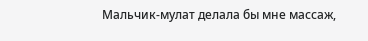Мальчик-мулат делала бы мне массаж,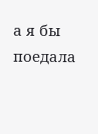а я бы поедала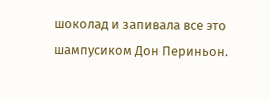шоколад и запивала все это шампусиком Дон Периньон.